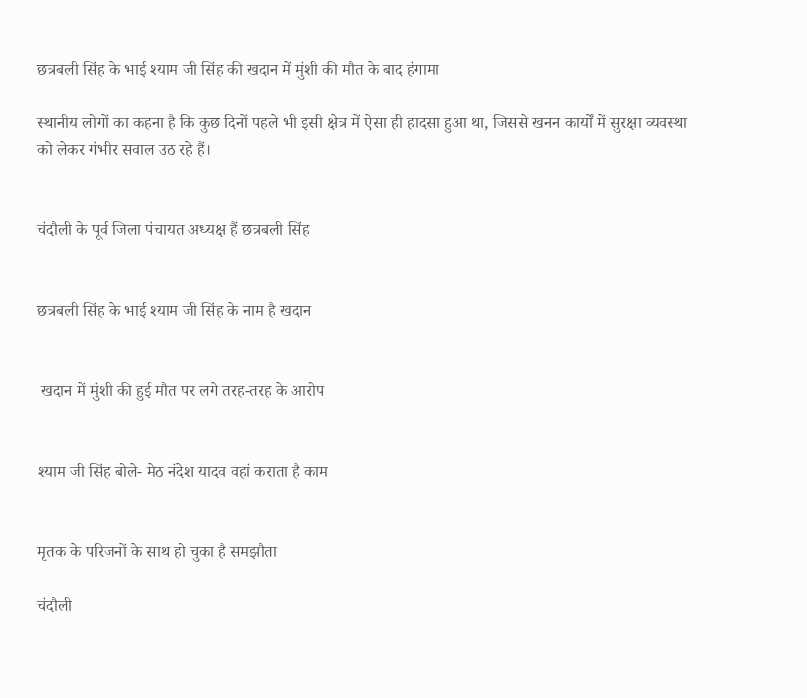छत्रबली सिंह के भाई श्याम जी सिंह की खदान में मुंशी की मौत के बाद हंगामा

स्थानीय लोगों का कहना है कि कुछ दिनों पहले भी इसी क्षेत्र में ऐसा ही हादसा हुआ था, जिससे खनन कार्यों में सुरक्षा व्यवस्था को लेकर गंभीर सवाल उठ रहे हैं।


चंदौली के पूर्व जिला पंचायत अध्यक्ष हैं छत्रबली सिंह


छत्रबली सिंह के भाई श्याम जी सिंह के नाम है खदान


 खदान में मुंशी की हुई मौत पर लगे तरह-तरह के आरोप


श्याम जी सिंह बोले- मेठ नंदेश यादव वहां कराता है काम


मृतक के परिजनों के साथ हो चुका है समझौता

चंदौली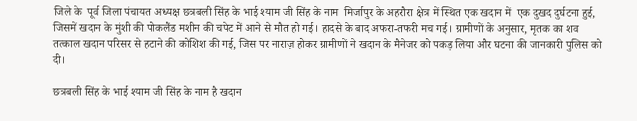जिले के  पूर्व जिला पंचायत अध्यक्ष छत्रबली सिंह के भाई श्याम जी सिंह के नाम  मिर्जापुर के अहरौरा क्षेत्र में स्थित एक खदान में  एक दुखद दुर्घटना हुई, जिसमें खदान के मुंशी की पोकलैंड मशीन की चपेट में आने से मौत हो गई। हादसे के बाद अफरा-तफरी मच गई। ग्रामीणों के अनुसार, मृतक का शव तत्काल खदान परिसर से हटाने की कोशिश की गई, जिस पर नाराज़ होकर ग्रामीणों ने खदान के मैनेजर को पकड़ लिया और घटना की जानकारी पुलिस को दी।

छत्रबली सिंह के भाई श्याम जी सिंह के नाम है खदान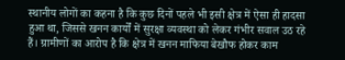स्थानीय लोगों का कहना है कि कुछ दिनों पहले भी इसी क्षेत्र में ऐसा ही हादसा हुआ था, जिससे खनन कार्यों में सुरक्षा व्यवस्था को लेकर गंभीर सवाल उठ रहे हैं। ग्रामीणों का आरोप है कि क्षेत्र में खनन माफिया बेखौफ होकर काम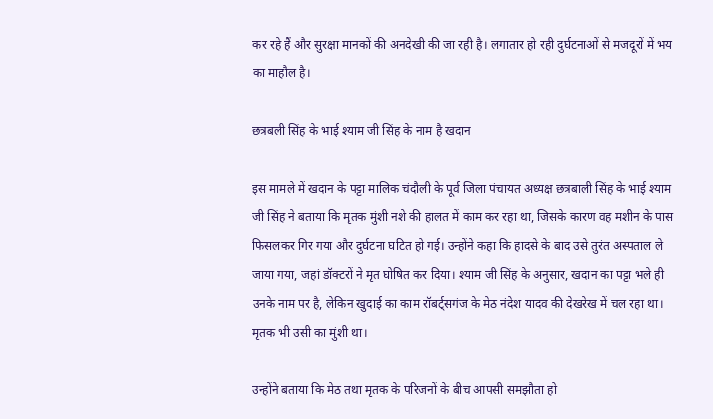कर रहे हैं और सुरक्षा मानकों की अनदेखी की जा रही है। लगातार हो रही दुर्घटनाओं से मजदूरों में भय का माहौल है।

छत्रबली सिंह के भाई श्याम जी सिंह के नाम है खदान

इस मामले में खदान के पट्टा मालिक चंदौली के पूर्व जिला पंचायत अध्यक्ष छत्रबाली सिंह के भाई श्याम जी सिंह ने बताया कि मृतक मुंशी नशे की हालत में काम कर रहा था, जिसके कारण वह मशीन के पास फिसलकर गिर गया और दुर्घटना घटित हो गई। उन्होंने कहा कि हादसे के बाद उसे तुरंत अस्पताल ले जाया गया, जहां डॉक्टरों ने मृत घोषित कर दिया। श्याम जी सिंह के अनुसार, खदान का पट्टा भले ही उनके नाम पर है, लेकिन खुदाई का काम रॉबर्ट्सगंज के मेठ नंदेश यादव की देखरेख में चल रहा था। मृतक भी उसी का मुंशी था।

उन्होंने बताया कि मेठ तथा मृतक के परिजनों के बीच आपसी समझौता हो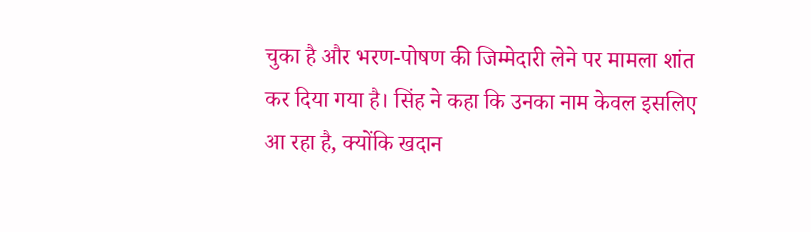चुका है और भरण-पोषण की जिम्मेदारी लेने पर मामला शांत कर दिया गया है। सिंह ने कहा कि उनका नाम केवल इसलिए आ रहा है, क्योंकि खदान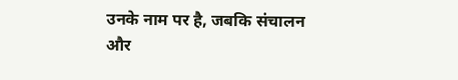उनके नाम पर है, जबकि संचालन और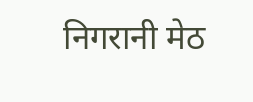निगरानी मेठ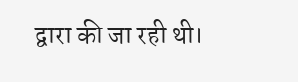द्वारा की जा रही थी।